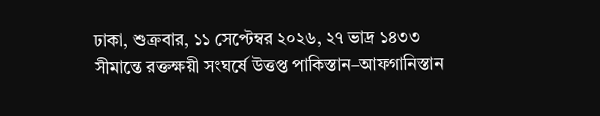ঢাকা, শুক্রবার, ১১ সেপ্টেম্বর ২০২৬, ২৭ ভাদ্র ১৪৩৩
সীমান্তে রক্তক্ষয়ী সংঘর্ষে উত্তপ্ত পাকিস্তান–আফগানিস্তান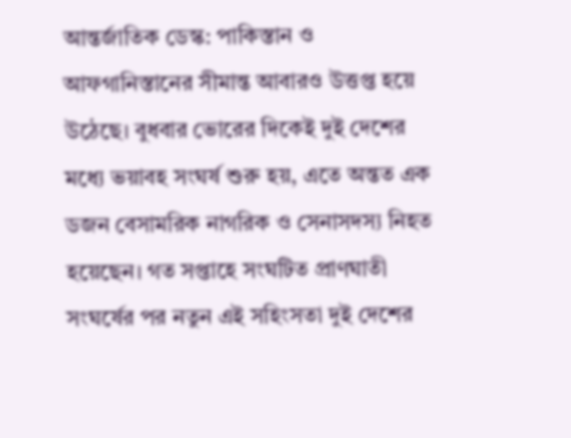আন্তর্জাতিক ডেস্ক: পাকিস্তান ও আফগানিস্তানের সীমান্ত আবারও উত্তপ্ত হয়ে উঠেছে। বুধবার ভোরের দিকেই দুই দেশের মধ্যে ভয়াবহ সংঘর্ষ শুরু হয়, এতে অন্তত এক ডজন বেসামরিক নাগরিক ও সেনাসদস্য নিহত হয়েছেন। গত সপ্তাহে সংঘটিত প্রাণঘাতী সংঘর্ষের পর নতুন এই সহিংসতা দুই দেশের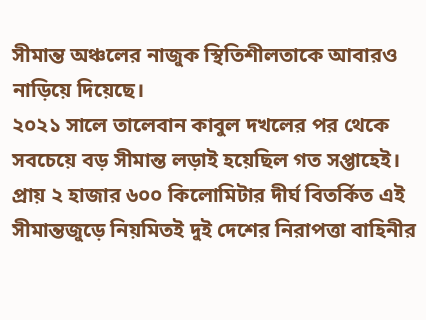সীমান্ত অঞ্চলের নাজুক স্থিতিশীলতাকে আবারও নাড়িয়ে দিয়েছে।
২০২১ সালে তালেবান কাবুল দখলের পর থেকে সবচেয়ে বড় সীমান্ত লড়াই হয়েছিল গত সপ্তাহেই। প্রায় ২ হাজার ৬০০ কিলোমিটার দীর্ঘ বিতর্কিত এই সীমান্তজুড়ে নিয়মিতই দুই দেশের নিরাপত্তা বাহিনীর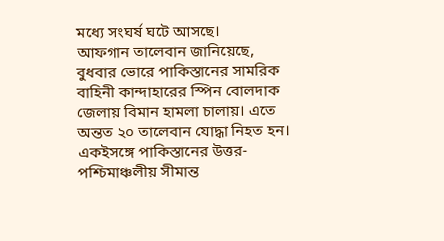মধ্যে সংঘর্ষ ঘটে আসছে।
আফগান তালেবান জানিয়েছে, বুধবার ভোরে পাকিস্তানের সামরিক বাহিনী কান্দাহারের স্পিন বোলদাক জেলায় বিমান হামলা চালায়। এতে অন্তত ২০ তালেবান যোদ্ধা নিহত হন। একইসঙ্গে পাকিস্তানের উত্তর-পশ্চিমাঞ্চলীয় সীমান্ত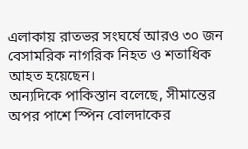এলাকায় রাতভর সংঘর্ষে আরও ৩০ জন বেসামরিক নাগরিক নিহত ও শতাধিক আহত হয়েছেন।
অন্যদিকে পাকিস্তান বলেছে, সীমান্তের অপর পাশে স্পিন বোলদাকের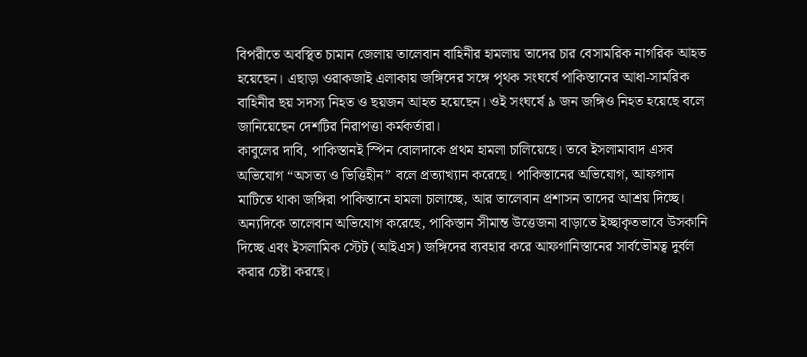বিপরীতে অবস্থিত চামান জেলায় তালেবান বাহিনীর হামলায় তাদের চার বেসামরিক নাগরিক আহত হয়েছেন। এছাড়া ওরাকজাই এলাকায় জঙ্গিদের সঙ্গে পৃথক সংঘর্ষে পাকিস্তানের আধা-সামরিক বাহিনীর ছয় সদস্য নিহত ও ছয়জন আহত হয়েছেন। ওই সংঘর্ষে ৯ জন জঙ্গিও নিহত হয়েছে বলে জানিয়েছেন দেশটির নিরাপত্তা কর্মকর্তারা।
কাবুলের দাবি, পাকিস্তানই স্পিন বোলদাকে প্রথম হামলা চালিয়েছে। তবে ইসলামাবাদ এসব অভিযোগ “অসত্য ও ভিত্তিহীন” বলে প্রত্যাখ্যান করেছে। পাকিস্তানের অভিযোগ, আফগান মাটিতে থাকা জঙ্গিরা পাকিস্তানে হামলা চালাচ্ছে, আর তালেবান প্রশাসন তাদের আশ্রয় দিচ্ছে।
অন্যদিকে তালেবান অভিযোগ করেছে, পাকিস্তান সীমান্ত উত্তেজনা বাড়াতে ইচ্ছাকৃতভাবে উসকানি দিচ্ছে এবং ইসলামিক স্টেট (আইএস) জঙ্গিদের ব্যবহার করে আফগানিস্তানের সার্বভৌমত্ব দুর্বল করার চেষ্টা করছে।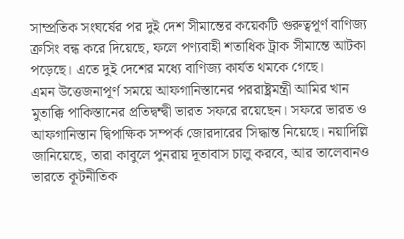সাম্প্রতিক সংঘর্ষের পর দুই দেশ সীমান্তের কয়েকটি গুরুত্বপূর্ণ বাণিজ্য ক্রসিং বন্ধ করে দিয়েছে, ফলে পণ্যবাহী শতাধিক ট্রাক সীমান্তে আটকা পড়েছে। এতে দুই দেশের মধ্যে বাণিজ্য কার্যত থমকে গেছে।
এমন উত্তেজনাপূর্ণ সময়ে আফগানিস্তানের পররাষ্ট্রমন্ত্রী আমির খান মুতাক্কি পাকিস্তানের প্রতিদ্বন্দ্বী ভারত সফরে রয়েছেন। সফরে ভারত ও আফগানিস্তান দ্বিপাক্ষিক সম্পর্ক জোরদারের সিদ্ধান্ত নিয়েছে। নয়াদিল্লি জানিয়েছে, তারা কাবুলে পুনরায় দূতাবাস চালু করবে, আর তালেবানও ভারতে কূটনীতিক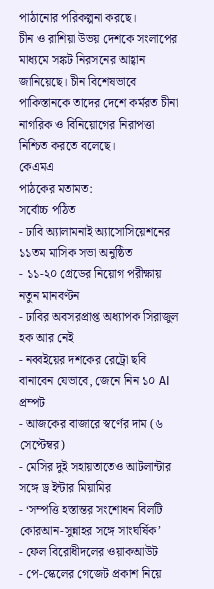পাঠানোর পরিকল্পনা করছে।
চীন ও রাশিয়া উভয় দেশকে সংলাপের মাধ্যমে সঙ্কট নিরসনের আহ্বান জানিয়েছে। চীন বিশেষভাবে পাকিস্তানকে তাদের দেশে কর্মরত চীনা নাগরিক ও বিনিয়োগের নিরাপত্তা নিশ্চিত করতে বলেছে।
কেএমএ
পাঠকের মতামত:
সর্বোচ্চ পঠিত
- ঢাবি অ্যালামনাই অ্যাসোসিয়েশনের ১১তম মাসিক সভা অনুষ্ঠিত
- ১১-২০ গ্রেডের নিয়োগ পরীক্ষায় নতুন মানবণ্টন
- ঢাবির অবসরপ্রাপ্ত অধ্যাপক সিরাজুল হক আর নেই
- নব্বইয়ের দশকের রেট্রো ছবি বানাবেন যেভাবে, জেনে নিন ১০ AI প্রম্পট
- আজকের বাজারে স্বর্ণের দাম (৬ সেপ্টেম্বর)
- মেসির দুই সহায়তাতেও আটলান্টার সঙ্গে ড্র ইন্টার মিয়ামির
- ‘সম্পত্তি হস্তান্তর সংশোধন বিলটি কোরআন-সুন্নাহর সঙ্গে সাংঘর্ষিক’
- ফেল বিরোধীদলের ওয়াকআউট
- পে-স্কেলের গেজেট প্রকাশ নিয়ে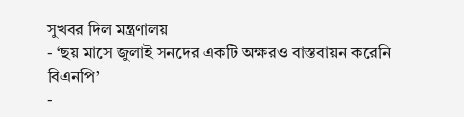সুখবর দিল মন্ত্রণালয়
- ‘ছয় মাসে জুলাই সনদের একটি অক্ষরও বাস্তবায়ন করেনি বিএনপি’
-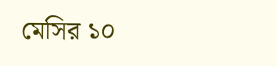মেসির ১০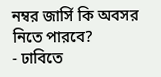নম্বর জার্সি কি অবসর নিতে পারবে?
- ঢাবিতে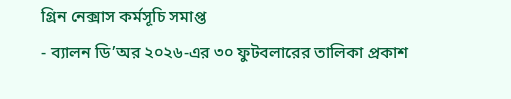গ্রিন নেক্সাস কর্মসূচি সমাপ্ত
- ব্যালন ডি’অর ২০২৬-এর ৩০ ফুটবলারের তালিকা প্রকাশ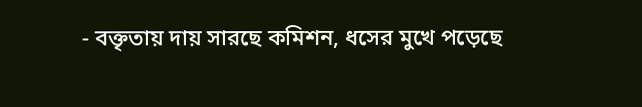- বক্তৃতায় দায় সারছে কমিশন, ধসের মুখে পড়েছে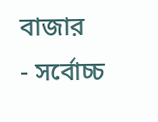বাজার
- সর্বোচ্চ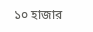১০ হাজার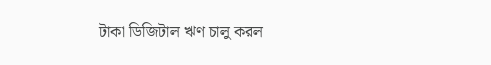টাকা ডিজিটাল ঋণ চালু করল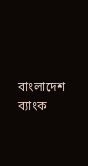বাংলাদেশ ব্যাংক